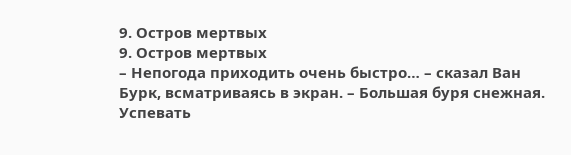9. Остров мертвых
9. Остров мертвых
– Непогода приходить очень быстро… – сказал Ван Бурк, всматриваясь в экран. – Большая буря снежная. Успевать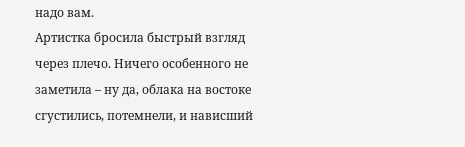надо вам.
Артистка бросила быстрый взгляд через плечо. Ничего особенного не заметила – ну да, облака на востоке сгустились, потемнели, и нависший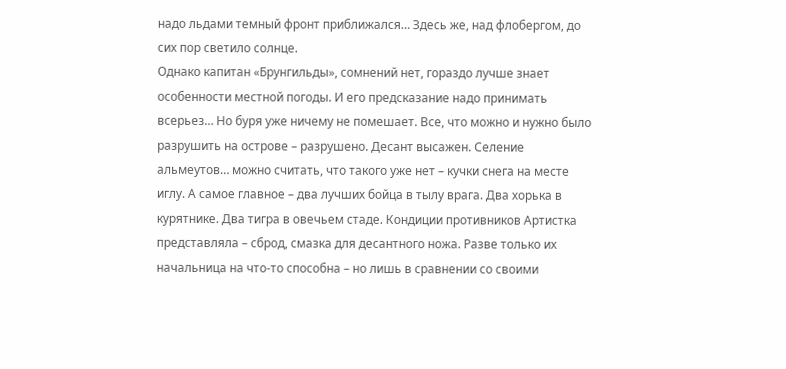надо льдами темный фронт приближался… Здесь же, над флобергом, до сих пор светило солнце.
Однако капитан «Брунгильды», сомнений нет, гораздо лучше знает особенности местной погоды. И его предсказание надо принимать всерьез… Но буря уже ничему не помешает. Все, что можно и нужно было разрушить на острове – разрушено. Десант высажен. Селение альмеутов… можно считать, что такого уже нет – кучки снега на месте иглу. А самое главное – два лучших бойца в тылу врага. Два хорька в курятнике. Два тигра в овечьем стаде. Кондиции противников Артистка представляла – сброд, смазка для десантного ножа. Разве только их начальница на что-то способна – но лишь в сравнении со своими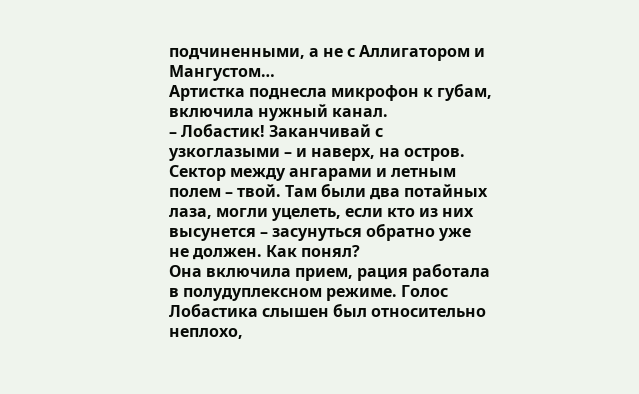подчиненными, а не с Аллигатором и Мангустом…
Артистка поднесла микрофон к губам, включила нужный канал.
– Лобастик! Заканчивай с узкоглазыми – и наверх, на остров. Сектор между ангарами и летным полем – твой. Там были два потайных лаза, могли уцелеть, если кто из них высунется – засунуться обратно уже не должен. Как понял?
Она включила прием, рация работала в полудуплексном режиме. Голос Лобастика слышен был относительно неплохо,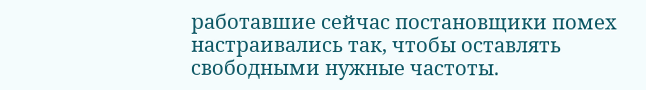работавшие сейчас постановщики помех настраивались так, чтобы оставлять свободными нужные частоты.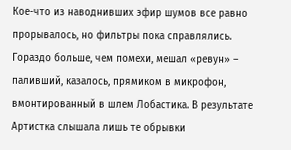Кое-что из наводнивших эфир шумов все равно прорывалось, но фильтры пока справлялись.
Гораздо больше, чем помехи, мешал «ревун» – паливший, казалось, прямиком в микрофон, вмонтированный в шлем Лобастика. В результате Артистка слышала лишь те обрывки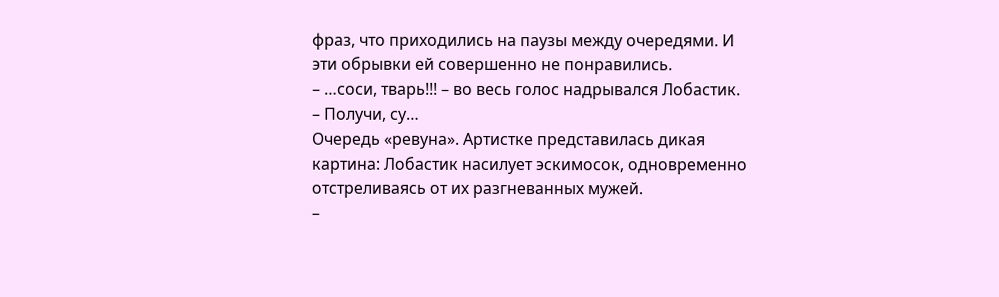фраз, что приходились на паузы между очередями. И эти обрывки ей совершенно не понравились.
– …соси, тварь!!! – во весь голос надрывался Лобастик. – Получи, су…
Очередь «ревуна». Артистке представилась дикая картина: Лобастик насилует эскимосок, одновременно отстреливаясь от их разгневанных мужей.
–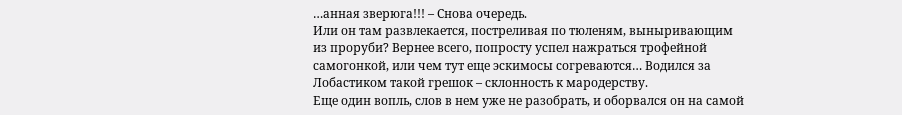…анная зверюга!!! – Снова очередь.
Или он там развлекается, постреливая по тюленям, выныривающим из проруби? Вернее всего, попросту успел нажраться трофейной самогонкой, или чем тут еще эскимосы согреваются… Водился за Лобастиком такой грешок – склонность к мародерству.
Еще один вопль, слов в нем уже не разобрать, и оборвался он на самой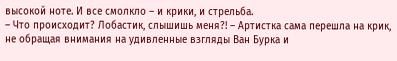высокой ноте. И все смолкло – и крики, и стрельба.
– Что происходит? Лобастик, слышишь меня?! – Артистка сама перешла на крик, не обращая внимания на удивленные взгляды Ван Бурка и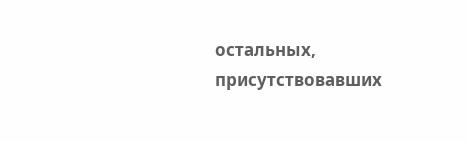остальных, присутствовавших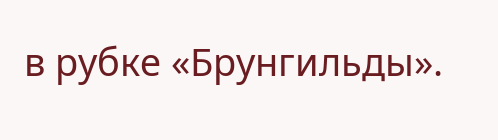в рубке «Брунгильды».